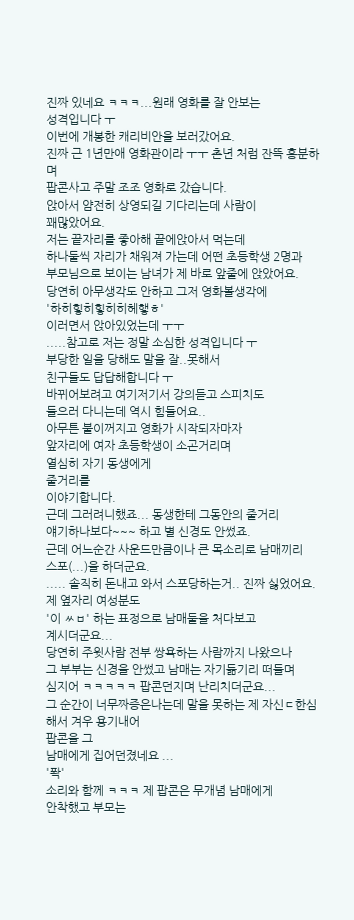진짜 있네요 ㅋㅋㅋ...원래 영화를 잘 안보는
성격입니다 ㅜ
이번에 개봉한 캐리비안을 보러갔어요.
진짜 근 1년만애 영화관이라 ㅜㅜ 촌년 처럼 잔뜩 흥분하며
팝콘사고 주말 조조 영화로 갔습니다.
앉아서 얌전히 상영되길 기다리는데 사람이
꽤많았어요.
저는 끝자리를 좋아해 끝에앉아서 먹는데
하나둘씩 자리가 채워져 가는데 어떤 초등학생 2명과
부모님으로 보이는 남녀가 제 바로 앞줄에 앉았어요.
당연히 아무생각도 안하고 그저 영화볼생각에
'하히힣히힣히히헤햏ㅎ'
이러면서 앉아있었는데 ㅜㅜ
.....참고로 저는 정말 소심한 성격입니다 ㅜ
부당한 일을 당해도 말을 잘..못해서
친구들도 답답해합니다 ㅜ
바뀌어보려고 여기저기서 강의듣고 스피치도
들으러 다니는데 역시 힘들어요..
아무튼 불이꺼지고 영화가 시작되자마자
앞자리에 여자 초등학생이 소곤거리며
열심히 자기 동생에게
줄거리를
이야기합니다.
근데 그러려니했죠... 동생한테 그동안의 줄거리
얘기하나보다~~~ 하고 별 신경도 안썼죠.
근데 어느순간 사운드만큼이나 큰 목소리로 남매끼리
스포(...)을 하더군요.
..... 솔직히 돈내고 와서 스포당하는거.. 진짜 싫었어요.
제 옆자리 여성분도
'이 ㅆㅂ' 하는 표정으로 남매둘을 처다보고
계시더군요...
당연히 주윗사람 전부 쌍욕하는 사람까지 나왔으나
그 부부는 신경을 안썼고 남매는 자기듦기리 떠들며
심지어 ㅋㅋㅋㅋㅋ 팝콘던지며 난리치더군요...
그 순간이 너무짜증은나는데 말을 못하는 제 자신ㄷ한심해서 겨우 용기내어
팝콘을 그
남매에게 집어던졌네요 ...
'퐉'
소리와 함께 ㅋㅋㅋ 제 팝콘은 무개념 남매에게
안착했고 부모는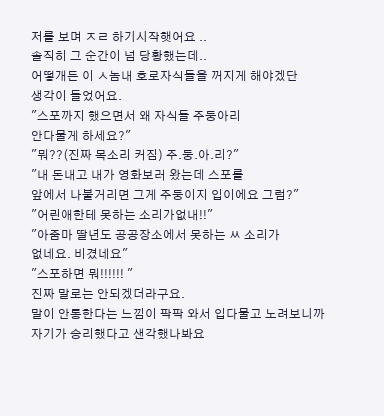저를 보며 ㅈㄹ 하기시작햇어요 ..
솔직히 그 순간이 넘 당황했는데..
어떻개든 이 ㅅ놈내 호로자식들을 꺼지게 해야겠단
생각이 들었어요.
"스포까지 했으면서 왜 자식들 주둥아리
안다물게 하세요?"
"뭐??(진짜 목소리 커짐) 주.둥.아.리?"
"내 돈내고 내가 영화보러 왔는데 스포를
앞에서 나불거리면 그게 주둥이지 입이에요 그럼?"
"어린애한테 못하는 소리가없내!!"
"아줌마 딸년도 공공장소에서 못하는 ㅆ 소리가
없네요. 비겼네요"
"스포하면 뭐!!!!!! "
진짜 말로는 안되겠더라구요.
말이 안통한다는 느낌이 팍팍 와서 입다물고 노려보니까
자기가 승리했다고 샌각했나봐요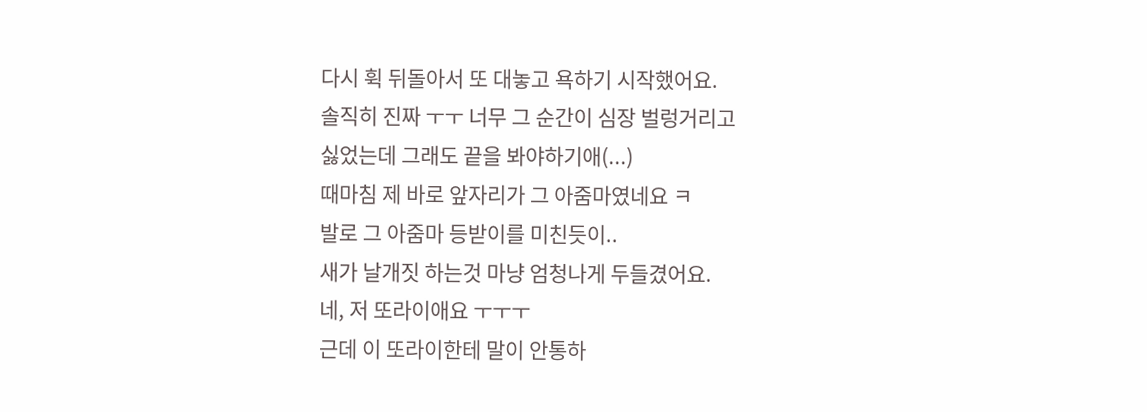다시 휙 뒤돌아서 또 대놓고 욕하기 시작했어요.
솔직히 진짜 ㅜㅜ 너무 그 순간이 심장 벌렁거리고
싫었는데 그래도 끝을 봐야하기애(...)
때마침 제 바로 앞자리가 그 아줌마였네요 ㅋ
발로 그 아줌마 등받이를 미친듯이..
새가 날개짓 하는것 마냥 엄청나게 두들겼어요.
네, 저 또라이애요 ㅜㅜㅜ
근데 이 또라이한테 말이 안통하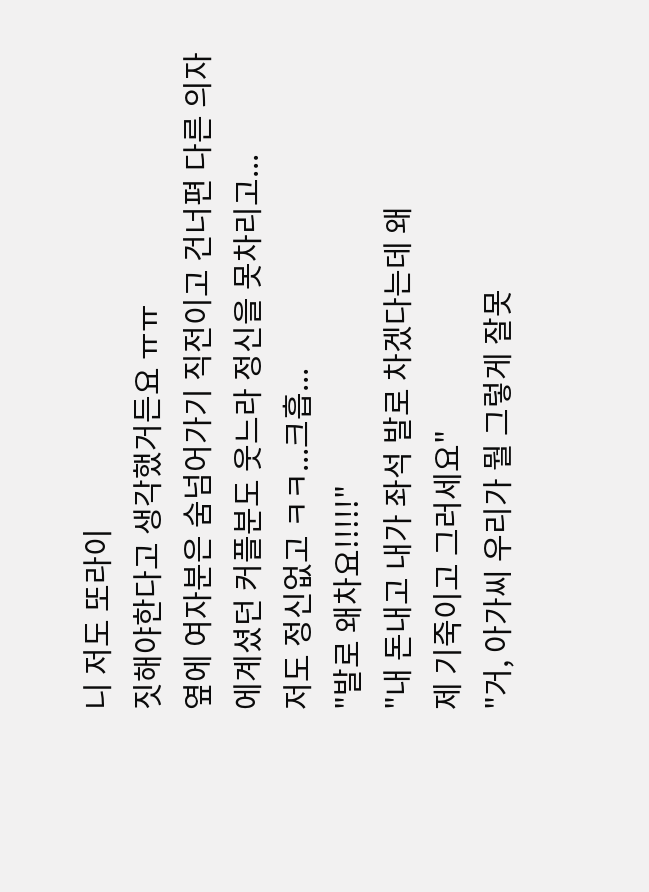니 저도 또라이
짓해야한다고 생각했거든요 ㅠㅠ
옆에 여자분은 숨넘어가기 직전이고 건너편 다른 의자
에계셨던 커플분도 웃느라 정신을 못차리고...
저도 정신없고 ㅋㅋ...크흡...
"발로 왜차요!!!!!"
"내 돈내고 내가 좌석 발로 차겠다는데 왜
제 기죽이고 그러세요"
"거, 아가씨 우리가 뭘 그렇게 잘못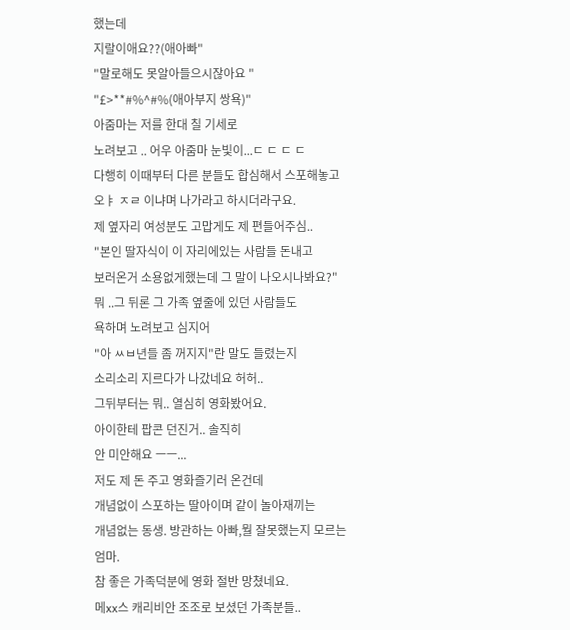했는데
지랄이애요??(애아빠"
"말로해도 못알아들으시잖아요 "
"£>**#%^#%(애아부지 쌍욕)"
아줌마는 저를 한대 칠 기세로
노려보고 .. 어우 아줌마 눈빛이...ㄷ ㄷ ㄷ ㄷ
다행히 이때부터 다른 분들도 합심해서 스포해놓고
오ㅑ ㅈㄹ 이냐며 나가라고 하시더라구요.
제 옆자리 여성분도 고맙게도 제 편들어주심..
"본인 딸자식이 이 자리에있는 사람들 돈내고
보러온거 소용없게했는데 그 말이 나오시나봐요?"
뭐 ..그 뒤론 그 가족 옆줄에 있던 사람들도
욕하며 노려보고 심지어
"아 ㅆㅂ년들 좀 꺼지지"란 말도 들렸는지
소리소리 지르다가 나갔네요 허허..
그뒤부터는 뭐.. 열심히 영화봤어요.
아이한테 팝콘 던진거.. 솔직히
안 미안해요 ㅡㅡ...
저도 제 돈 주고 영화즐기러 온건데
개념없이 스포하는 딸아이며 같이 놀아재끼는
개념없는 동생. 방관하는 아빠,뭘 잘못했는지 모르는
엄마.
참 좋은 가족덕분에 영화 절반 망쳤네요.
메xx스 캐리비안 조조로 보셨던 가족분들..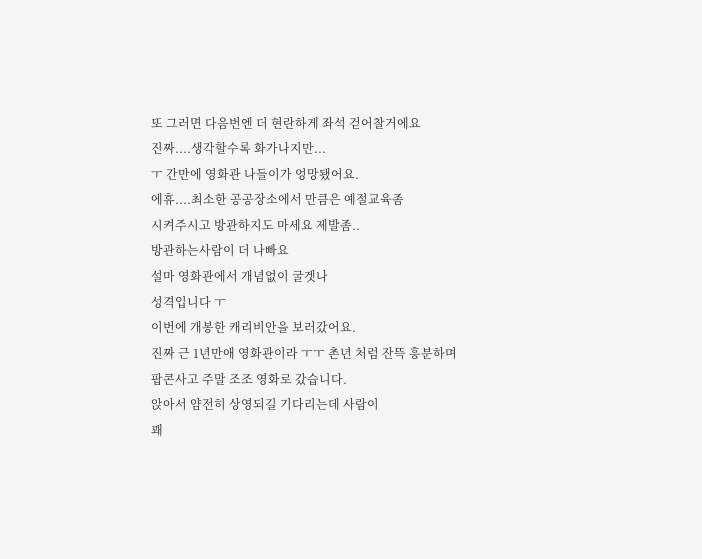또 그러면 다음번엔 더 현란하게 좌석 걷어찰거에요
진짜....생각할수록 화가나지만...
ㅜ 간만에 영화관 나들이가 엉망됐어요.
에휴....최소한 공공장소에서 만큼은 예절교육좀
시켜주시고 방관하지도 마세요 제발좀..
방관하는사람이 더 나빠요
설마 영화관에서 개념없이 굴겟나
성격입니다 ㅜ
이번에 개봉한 캐리비안을 보러갔어요.
진짜 근 1년만애 영화관이라 ㅜㅜ 촌년 처럼 잔뜩 흥분하며
팝콘사고 주말 조조 영화로 갔습니다.
앉아서 얌전히 상영되길 기다리는데 사람이
꽤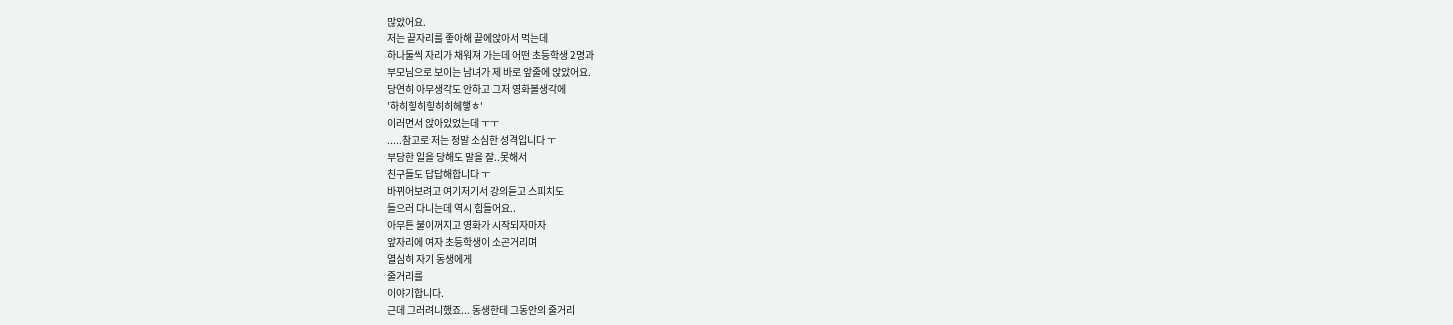많았어요.
저는 끝자리를 좋아해 끝에앉아서 먹는데
하나둘씩 자리가 채워져 가는데 어떤 초등학생 2명과
부모님으로 보이는 남녀가 제 바로 앞줄에 앉았어요.
당연히 아무생각도 안하고 그저 영화볼생각에
'하히힣히힣히히헤햏ㅎ'
이러면서 앉아있었는데 ㅜㅜ
.....참고로 저는 정말 소심한 성격입니다 ㅜ
부당한 일을 당해도 말을 잘..못해서
친구들도 답답해합니다 ㅜ
바뀌어보려고 여기저기서 강의듣고 스피치도
들으러 다니는데 역시 힘들어요..
아무튼 불이꺼지고 영화가 시작되자마자
앞자리에 여자 초등학생이 소곤거리며
열심히 자기 동생에게
줄거리를
이야기합니다.
근데 그러려니했죠... 동생한테 그동안의 줄거리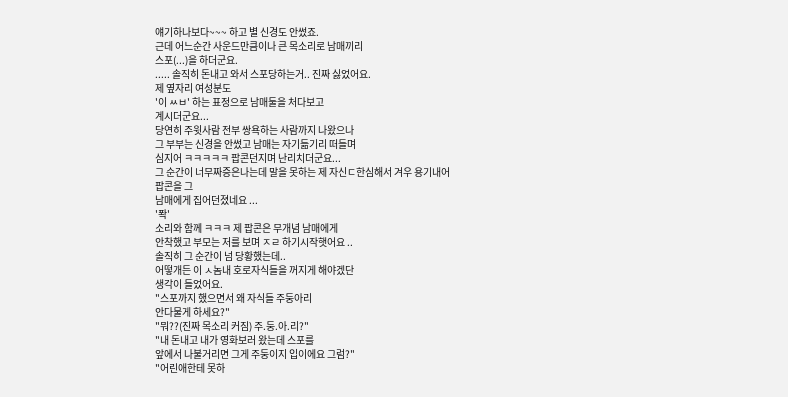얘기하나보다~~~ 하고 별 신경도 안썼죠.
근데 어느순간 사운드만큼이나 큰 목소리로 남매끼리
스포(...)을 하더군요.
..... 솔직히 돈내고 와서 스포당하는거.. 진짜 싫었어요.
제 옆자리 여성분도
'이 ㅆㅂ' 하는 표정으로 남매둘을 처다보고
계시더군요...
당연히 주윗사람 전부 쌍욕하는 사람까지 나왔으나
그 부부는 신경을 안썼고 남매는 자기듦기리 떠들며
심지어 ㅋㅋㅋㅋㅋ 팝콘던지며 난리치더군요...
그 순간이 너무짜증은나는데 말을 못하는 제 자신ㄷ한심해서 겨우 용기내어
팝콘을 그
남매에게 집어던졌네요 ...
'퐉'
소리와 함께 ㅋㅋㅋ 제 팝콘은 무개념 남매에게
안착했고 부모는 저를 보며 ㅈㄹ 하기시작햇어요 ..
솔직히 그 순간이 넘 당황했는데..
어떻개든 이 ㅅ놈내 호로자식들을 꺼지게 해야겠단
생각이 들었어요.
"스포까지 했으면서 왜 자식들 주둥아리
안다물게 하세요?"
"뭐??(진짜 목소리 커짐) 주.둥.아.리?"
"내 돈내고 내가 영화보러 왔는데 스포를
앞에서 나불거리면 그게 주둥이지 입이에요 그럼?"
"어린애한테 못하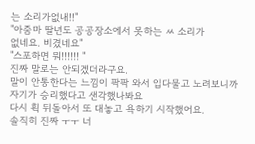는 소리가없내!!"
"아줌마 딸년도 공공장소에서 못하는 ㅆ 소리가
없네요. 비겼네요"
"스포하면 뭐!!!!!! "
진짜 말로는 안되겠더라구요.
말이 안통한다는 느낌이 팍팍 와서 입다물고 노려보니까
자기가 승리했다고 샌각했나봐요
다시 휙 뒤돌아서 또 대놓고 욕하기 시작했어요.
솔직히 진짜 ㅜㅜ 너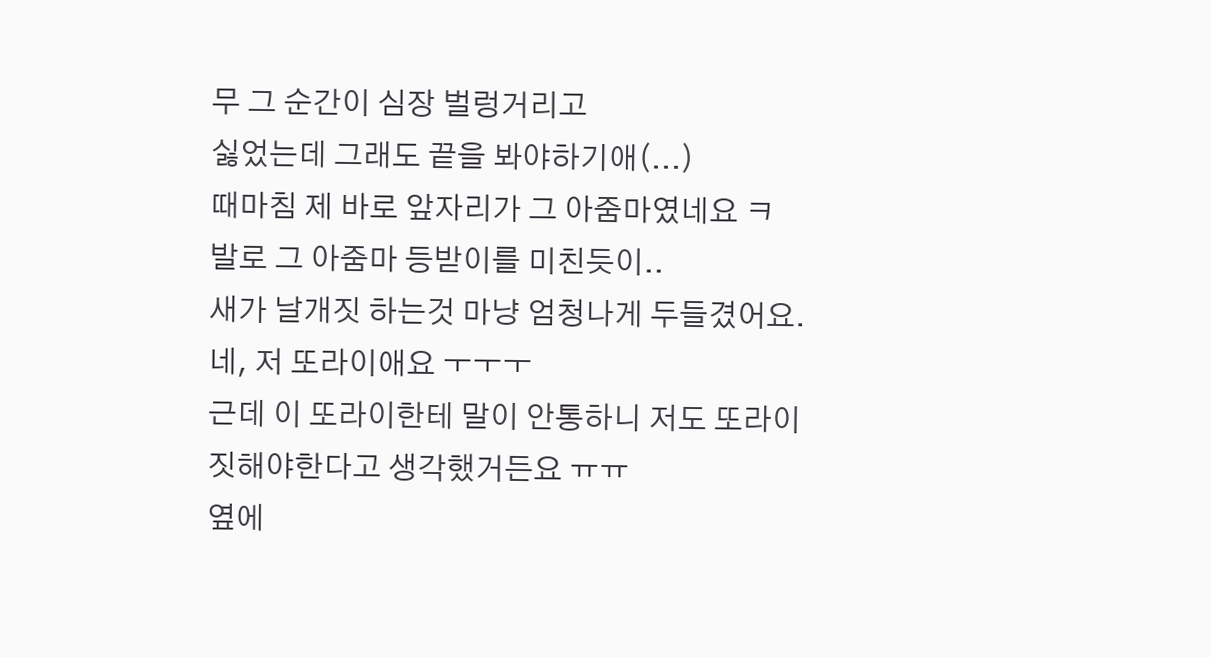무 그 순간이 심장 벌렁거리고
싫었는데 그래도 끝을 봐야하기애(...)
때마침 제 바로 앞자리가 그 아줌마였네요 ㅋ
발로 그 아줌마 등받이를 미친듯이..
새가 날개짓 하는것 마냥 엄청나게 두들겼어요.
네, 저 또라이애요 ㅜㅜㅜ
근데 이 또라이한테 말이 안통하니 저도 또라이
짓해야한다고 생각했거든요 ㅠㅠ
옆에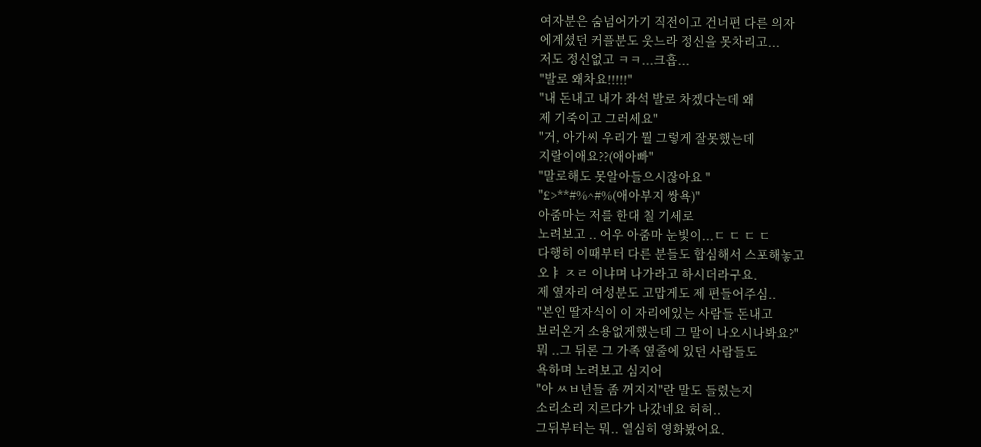여자분은 숨넘어가기 직전이고 건너편 다른 의자
에계셨던 커플분도 웃느라 정신을 못차리고...
저도 정신없고 ㅋㅋ...크흡...
"발로 왜차요!!!!!"
"내 돈내고 내가 좌석 발로 차겠다는데 왜
제 기죽이고 그러세요"
"거, 아가씨 우리가 뭘 그렇게 잘못했는데
지랄이애요??(애아빠"
"말로해도 못알아들으시잖아요 "
"£>**#%^#%(애아부지 쌍욕)"
아줌마는 저를 한대 칠 기세로
노려보고 .. 어우 아줌마 눈빛이...ㄷ ㄷ ㄷ ㄷ
다행히 이때부터 다른 분들도 합심해서 스포해놓고
오ㅑ ㅈㄹ 이냐며 나가라고 하시더라구요.
제 옆자리 여성분도 고맙게도 제 편들어주심..
"본인 딸자식이 이 자리에있는 사람들 돈내고
보러온거 소용없게했는데 그 말이 나오시나봐요?"
뭐 ..그 뒤론 그 가족 옆줄에 있던 사람들도
욕하며 노려보고 심지어
"아 ㅆㅂ년들 좀 꺼지지"란 말도 들렸는지
소리소리 지르다가 나갔네요 허허..
그뒤부터는 뭐.. 열심히 영화봤어요.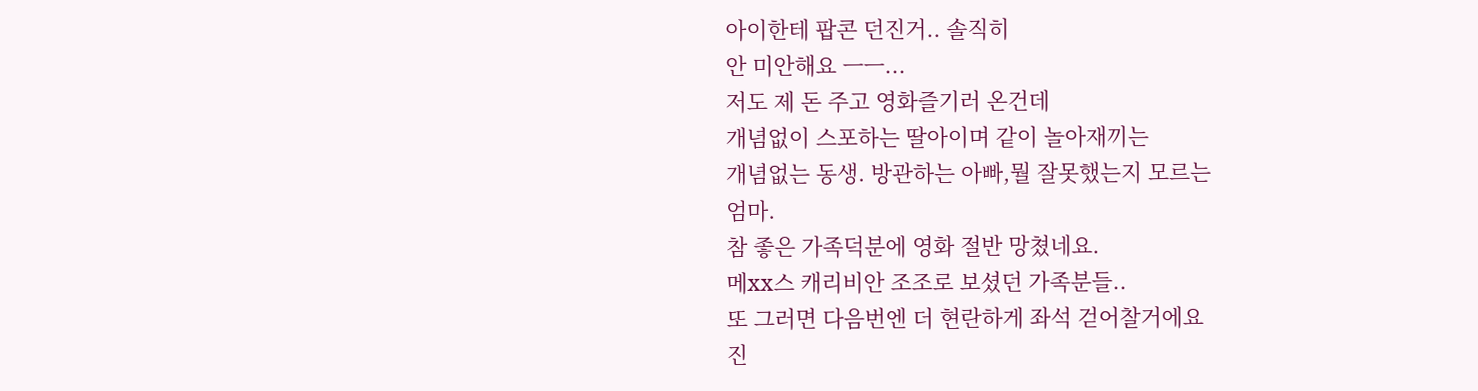아이한테 팝콘 던진거.. 솔직히
안 미안해요 ㅡㅡ...
저도 제 돈 주고 영화즐기러 온건데
개념없이 스포하는 딸아이며 같이 놀아재끼는
개념없는 동생. 방관하는 아빠,뭘 잘못했는지 모르는
엄마.
참 좋은 가족덕분에 영화 절반 망쳤네요.
메xx스 캐리비안 조조로 보셨던 가족분들..
또 그러면 다음번엔 더 현란하게 좌석 걷어찰거에요
진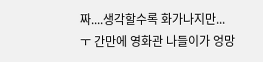짜....생각할수록 화가나지만...
ㅜ 간만에 영화관 나들이가 엉망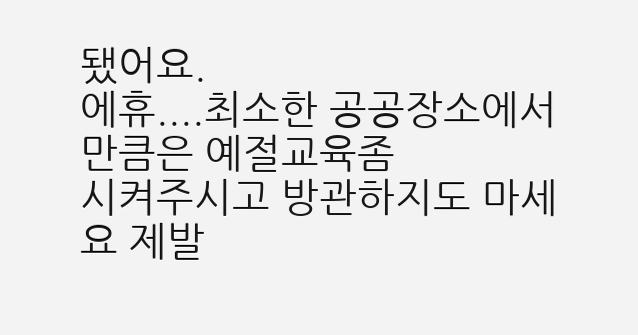됐어요.
에휴....최소한 공공장소에서 만큼은 예절교육좀
시켜주시고 방관하지도 마세요 제발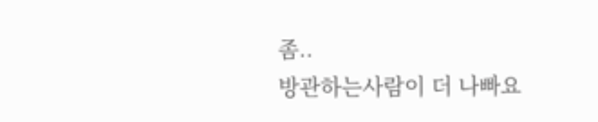좀..
방관하는사람이 더 나빠요